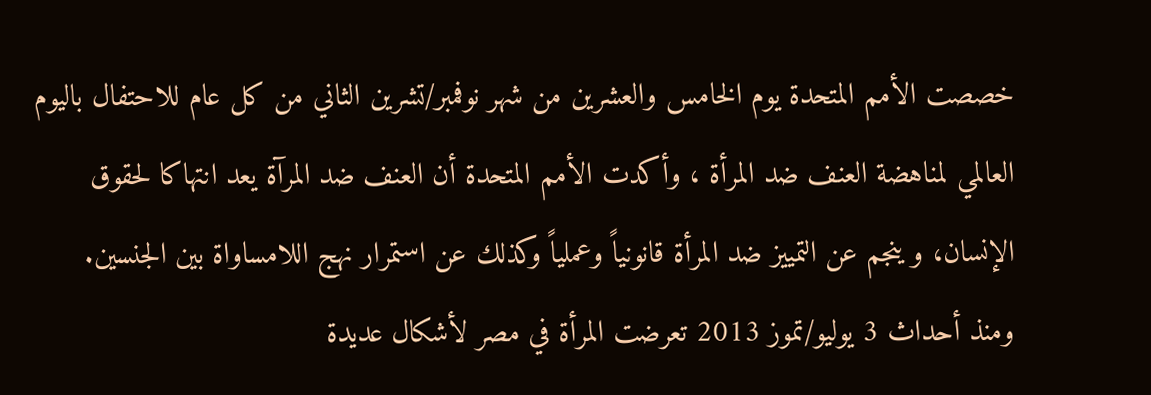خصصت الأمم المتحدة يوم الخامس والعشرين من شهر نوفمبر/تشرين الثاني من كل عام للاحتفال باليوم العالمي لمناهضة العنف ضد المرأة ، وأكدت الأمم المتحدة أن العنف ضد المرآة يعد انتهاكا لحقوق الإنسان، و ينجم عن التمييز ضد المرأة قانونياً وعملياً وكذلك عن استمرار نهج اللامساواة بين الجنسين.
ومنذ أحداث 3 يوليو/تموز 2013 تعرضت المرأة في مصر لأشكال عديدة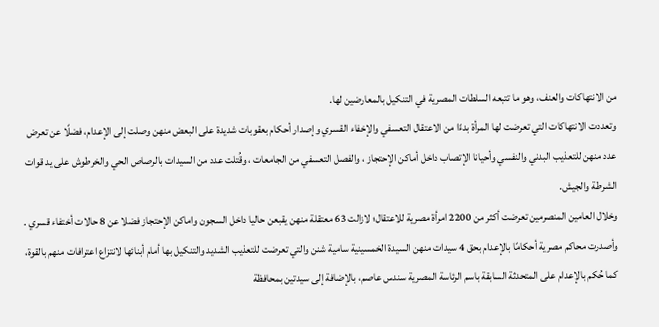من الانتهاكات والعنف، وهو ما تتبعه السلطات المصرية في التنكيل بالمعارضين لها.
وتعددت الانتهاكات التي تعرضت لها المرأة بدءًا من الاعتقال التعسفي والإخفاء القسري وإصدار أحكام بعقوبات شديدة على البعض منهن وصلت إلى الإعدام، فضلًا عن تعرض عدد منهن للتعذيب البدني والنفسي وأحيانا الإتصاب داخل أماكن الإحتجاز ، والفصل التعسفي من الجامعات ، وقُتلت عدد من السيدات بالرصاص الحي والخرطوش على يد قوات الشرطة والجيش.
وخلال العامين المنصرمين تعرضت أكثر من 2200 امرأة مصرية للاعتقال؛ لازالت 63 معتقلة منهن يقبعن حاليا داخل السجون واماكن الإحتجاز فضلا عن 8 حالات أختفاء قسري .
وأصدرت محاكم مصرية أحكامًا بالإعدام بحق 4 سيدات منهن السيدة الخمسينية سامية شنن والتي تعرضت للتعذيب الشديد والتنكيل بها أمام أبنائها لانتزاع اعترافات منهم بالقوة، كما حُكم بالإعدام على المتحدثة السابقة باسم الرئاسة المصرية سندس عاصم، بالإضافة إلى سيدتين بمحافظة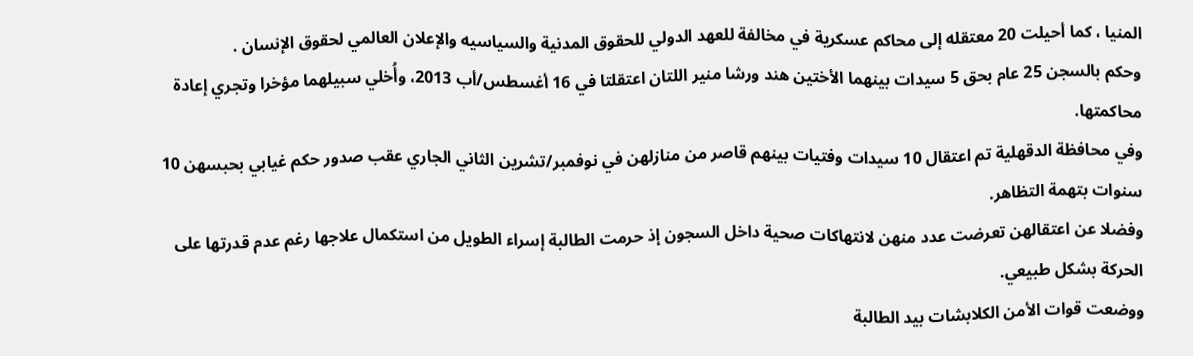المنيا ، كما أحيلت 20 معتقله إلى محاكم عسكرية في مخالفة للعهد الدولي للحقوق المدنية والسياسيه والإعلان العالمي لحقوق الإنسان .
وحكم بالسجن 25 عام بحق 5 سيدات بينهما الأختين هند ورشا منير اللتان اعتقلتا في 16 أغسطس/أب 2013، وأُخلي سبيلهما مؤخرا وتجري إعادة محاكمتها.
وفي محافظة الدقهلية تم اعتقال 10 سيدات وفتيات بينهم قاصر من منازلهن في نوفمبر/تشرين الثاني الجاري عقب صدور حكم غيابي بحبسهن 10 سنوات بتهمة التظاهر.
وفضلا عن اعتقالهن تعرضت عدد منهن لانتهاكات صحية داخل السجون إذ حرمت الطالبة إسراء الطويل من استكمال علاجها رغم عدم قدرتها على الحركة بشكل طبيعي.
ووضعت قوات الأمن الكلابشات بيد الطالبة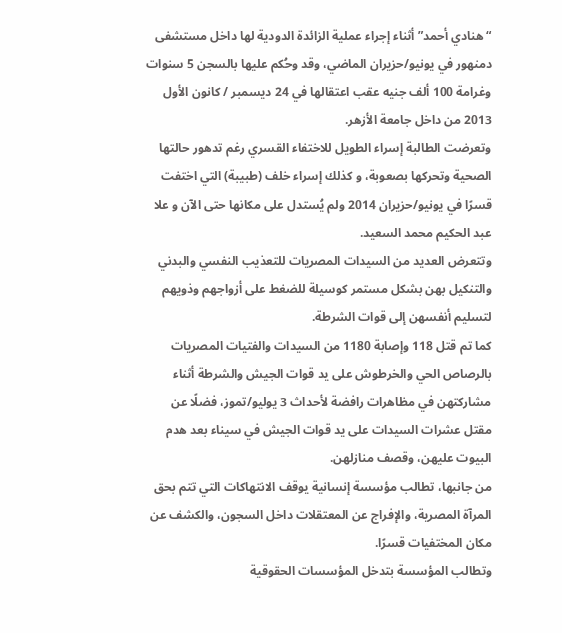“هنادي أحمد” أثناء إجراء عملية الزائدة الدودية لها داخل مستشفى دمنهور في يونيو/حزيران الماضي، وقد وحُكم عليها بالسجن 5 سنوات وغرامة 100 ألف جنيه عقب اعتقالها في 24 ديسمبر / كانون الأول 2013 من داخل جامعة الأزهر.
وتعرضت الطالبة إسراء الطويل للاختفاء القسري رغم تدهور حالتها الصحية وتحركها بصعوبة، و كذلك إسراء خلف (طبيبة) التي اختفت قسرًا في يونيو/حزيران 2014 ولم يُستدل على مكانها حتى الآن و علا عبد الحكيم محمد السعيد.
وتتعرض العديد من السيدات المصريات للتعذيب النفسي والبدني والتنكيل بهن بشكل مستمر كوسيلة للضغط على أزواجهم وذويهم لتسليم أنفسهن إلى قوات الشرطة.
كما تم قتل 118 وإصابة 1180 من السيدات والفتيات المصريات بالرصاص الحي والخرطوش على يد قوات الجيش والشرطة أثناء مشاركتهن في مظاهرات رافضة لأحداث 3 يوليو/تموز، فضلًا عن مقتل عشرات السيدات على يد قوات الجيش في سيناء بعد هدم البيوت عليهن، وقصف منازلهن.
من جانبها، تطالب مؤسسة إنسانية يوقف الانتهاكات التي تتم بحق المرآة المصرية، والإفراج عن المعتقلات داخل السجون، والكشف عن مكان المختفيات قسرًا.
وتطالب المؤسسة بتدخل المؤسسات الحقوقية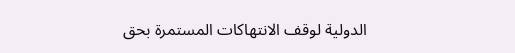الدولية لوقف الانتهاكات المستمرة بحق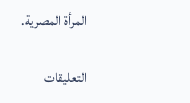المرأة المصرية.

التعليقات